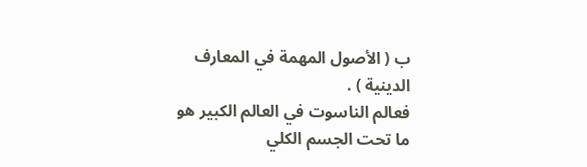ب ( الأصول المهمة في المعارف الدينية ) .
فعالم الناسوت في العالم الكبير هو ما تحت الجسم الكلي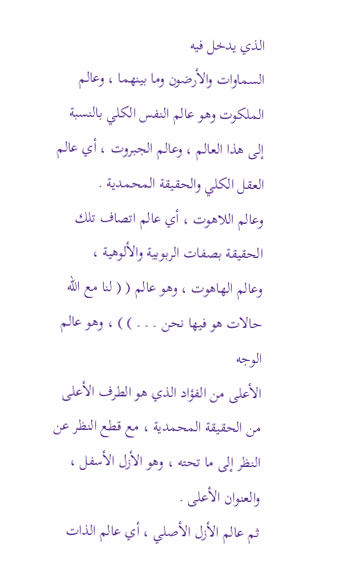الذي يدخل فيه
السماوات والأرضون وما بينهما ، وعالم الملكوت وهو عالم النفس الكلي بالنسبة
إلى هذا العالم ، وعالم الجبروت ، أي عالم العقل الكلي والحقيقة المحمدية .
وعالم اللاهوت ، أي عالم اتصاف تلك الحقيقة بصفات الربوبية والألوهية ،
وعالم الهاهوت ، وهو عالم ( ( لنا مع الله حالات هو فيها نحن . . . ) ) ، وهو عالم الوجه
الأعلى من الفؤاد الذي هو الطرف الأعلى من الحقيقة المحمدية ، مع قطع النظر عن
النظر إلى ما تحته ، وهو الأزل الأسفل ، والعنوان الأعلى .
ثم عالم الأزل الأصلي ، أي عالم الذات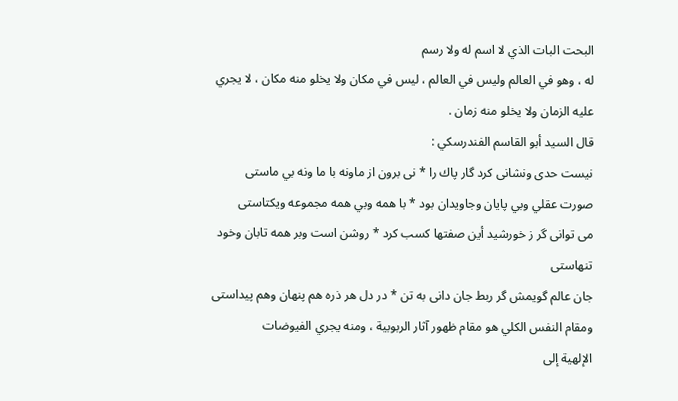البحت البات الذي لا اسم له ولا رسم
له ، وهو في العالم وليس في العالم ، ليس في مكان ولا يخلو منه مكان ، لا يجري
عليه الزمان ولا يخلو منه زمان .
قال السيد أبو القاسم الفندرسكي :
نيست حدى ونشانى كرد گار پاك را * نى برون از ماونه با ما ونه بي ماستى
صورت عقلي وبي پايان وجاويدان بود * با همه وبي همه مجموعه ويكتاستى
مى توانى گر ز خورشيد أين صفتها كسب كرد * روشن است وبر همه تابان وخود تنهاستى
جان عالم گويمش گر ربط جان دانى به تن * در دل هر ذره هم پنهان وهم پيداستى
ومقام النفس الكلي هو مقام ظهور آثار الربوبية ، ومنه يجري الفيوضات
الإلهية إلى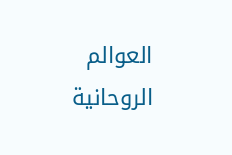العوالم الروحانية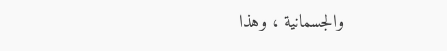والجسمانية ، وهذا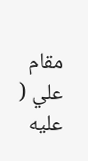مقام علي ( عليه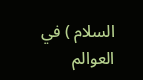السلام ) في
العوالم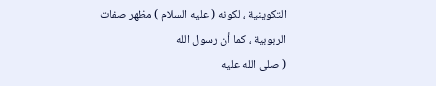التكوينية ، لكونه ( عليه السلام ) مظهر صفات الربوبية ، كما أن رسول الله
( صلى الله عليه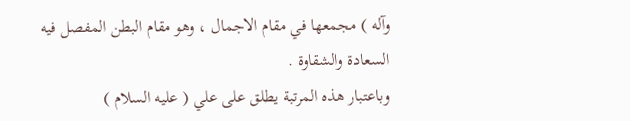وآله ) مجمعها في مقام الاجمال ، وهو مقام البطن المفصل فيه
السعادة والشقاوة .
وباعتبار هذه المرتبة يطلق على علي ( عليه السلام )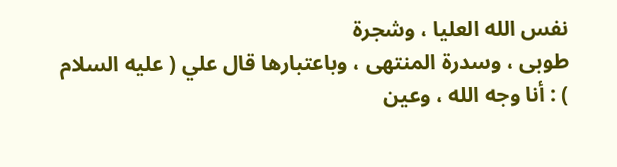نفس الله العليا ، وشجرة
طوبى ، وسدرة المنتهى ، وباعتبارها قال علي ( عليه السلام ) : أنا وجه الله ، وعين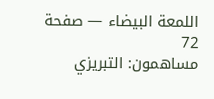اللمعة البيضاء — صفحة 72
مساهمون: التبريزي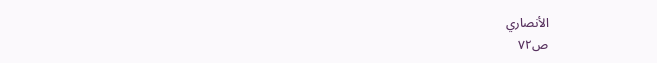الأنصاري
ص٧٢